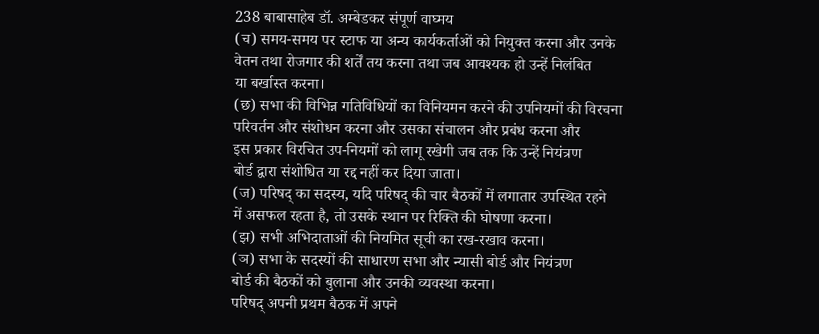238 बाबासाहेब डॉ. अम्बेडकर संपूर्ण वाघ्मय
(च) समय-समय पर स्टाफ या अन्य कार्यकर्ताओं को नियुक्त करना और उनके
वेतन तथा रोजगार की शर्तें तय करना तथा जब आवश्यक हो उन्हें निलंबित
या बर्खास्त करना।
(छ) सभा की विभिन्न गतिविधियों का विनियमन करने की उपनियमों की विरचना
परिवर्तन और संशोधन करना और उसका संचालन और प्रबंध करना और
इस प्रकार विरचित उप-नियमों को लागू रखेगी जब तक कि उन्हें नियंत्रण
बोर्ड द्वारा संशोधित या रद्द नहीं कर दिया जाता।
(ज) परिषद् का सदस्य, यदि परिषद् की चार बैठकों में लगातार उपस्थित रहने
में असफल रहता है, तो उसके स्थान पर रिक्ति की घोषणा करना।
(झ) सभी अभिदाताओं की नियमित सूची का रख-रखाव करना।
(ञ) सभा के सदस्यों की साधारण सभा और न्यासी बोर्ड और नियंत्रण
बोर्ड की बैठकों को बुलाना और उनकी व्यवस्था करना।
परिषद् अपनी प्रथम बैठक में अपने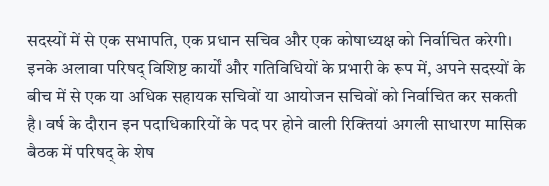सदस्यों में से एक सभापति, एक प्रधान सचिव और एक कोषाध्यक्ष को निर्वाचित करेगी। इनके अलावा परिषद् विशिष्ट कार्यों और गतिविधियों के प्रभारी के रूप में, अपने सदस्यों के बीच में से एक या अधिक सहायक सचिवों या आयोजन सचिवों को निर्वाचित कर सकती है। वर्ष के दौरान इन पदाधिकारियों के पद पर होने वाली रिक्तियां अगली साधारण मासिक बैठक में परिषद् के शेष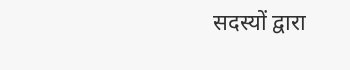सदस्यों द्वारा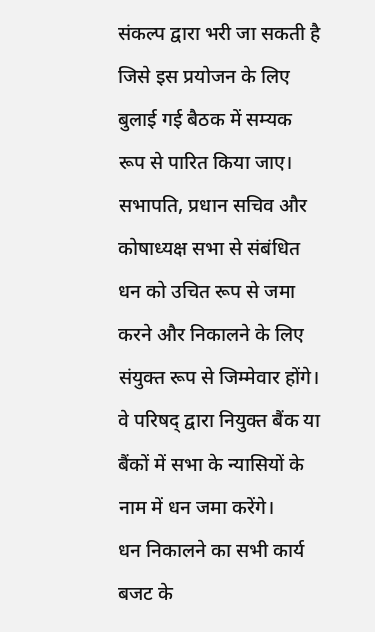संकल्प द्वारा भरी जा सकती है जिसे इस प्रयोजन के लिए बुलाई गई बैठक में सम्यक रूप से पारित किया जाए।
सभापति, प्रधान सचिव और कोषाध्यक्ष सभा से संबंधित धन को उचित रूप से जमा करने और निकालने के लिए संयुक्त रूप से जिम्मेवार होंगे। वे परिषद् द्वारा नियुक्त बैंक या बैंकों में सभा के न्यासियों के नाम में धन जमा करेंगे।
धन निकालने का सभी कार्य बजट के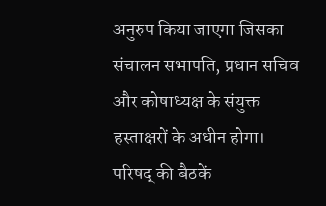अनुरुप किया जाएगा जिसका संचालन सभापति, प्रधान सचिव और कोषाध्यक्ष के संयुक्त हस्ताक्षरों के अधीन होगा।
परिषद् की बैठकें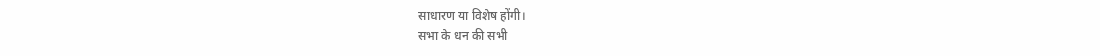साधारण या विशेष होंगी।
सभा के धन की सभी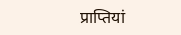प्राप्तियां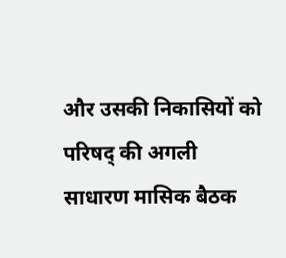और उसकी निकासियों को परिषद् की अगली साधारण मासिक बैठक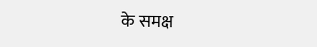के समक्ष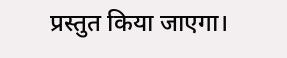प्रस्तुत किया जाएगा।